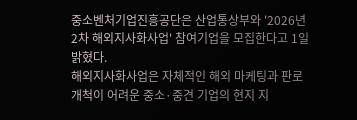중소벤처기업진흥공단은 산업통상부와 '2026년 2차 해외지사화사업' 참여기업을 모집한다고 1일 밝혔다.
해외지사화사업은 자체적인 해외 마케팅과 판로 개척이 어려운 중소·중견 기업의 현지 지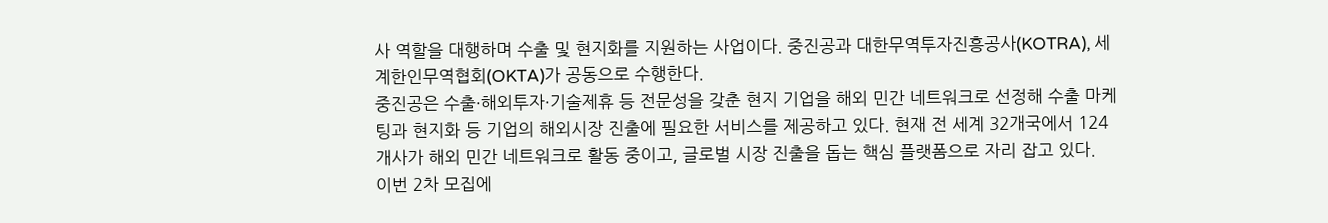사 역할을 대행하며 수출 및 현지화를 지원하는 사업이다. 중진공과 대한무역투자진흥공사(KOTRA), 세계한인무역협회(OKTA)가 공동으로 수행한다.
중진공은 수출·해외투자·기술제휴 등 전문성을 갖춘 현지 기업을 해외 민간 네트워크로 선정해 수출 마케팅과 현지화 등 기업의 해외시장 진출에 필요한 서비스를 제공하고 있다. 현재 전 세계 32개국에서 124개사가 해외 민간 네트워크로 활동 중이고, 글로벌 시장 진출을 돕는 핵심 플랫폼으로 자리 잡고 있다.
이번 2차 모집에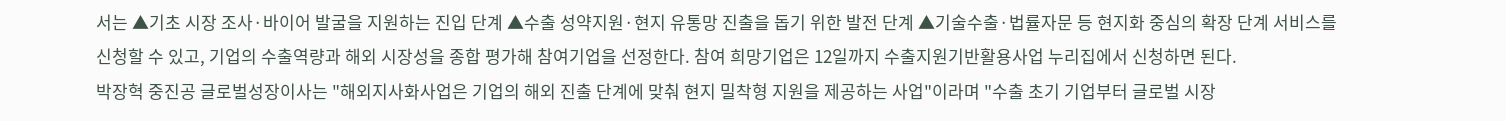서는 ▲기초 시장 조사·바이어 발굴을 지원하는 진입 단계 ▲수출 성약지원·현지 유통망 진출을 돕기 위한 발전 단계 ▲기술수출·법률자문 등 현지화 중심의 확장 단계 서비스를 신청할 수 있고, 기업의 수출역량과 해외 시장성을 종합 평가해 참여기업을 선정한다. 참여 희망기업은 12일까지 수출지원기반활용사업 누리집에서 신청하면 된다.
박장혁 중진공 글로벌성장이사는 "해외지사화사업은 기업의 해외 진출 단계에 맞춰 현지 밀착형 지원을 제공하는 사업"이라며 "수출 초기 기업부터 글로벌 시장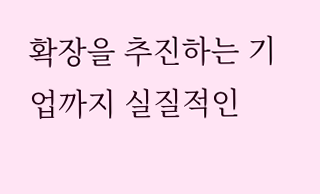확장을 추진하는 기업까지 실질적인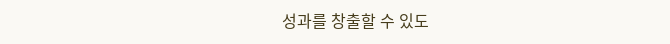성과를 창출할 수 있도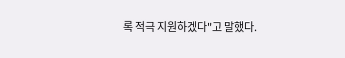록 적극 지원하겠다"고 말했다.